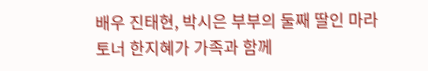배우 진태현, 박시은 부부의 둘째 딸인 마라토너 한지혜가 가족과 함께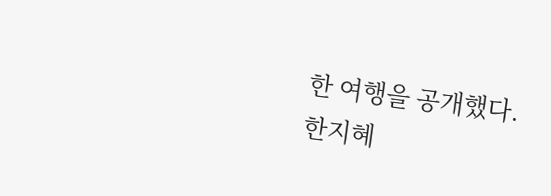한 여행을 공개했다.
한지혜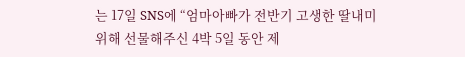는 17일 SNS에 “엄마아빠가 전반기 고생한 딸내미 위해 선물해주신 4박 5일 동안 제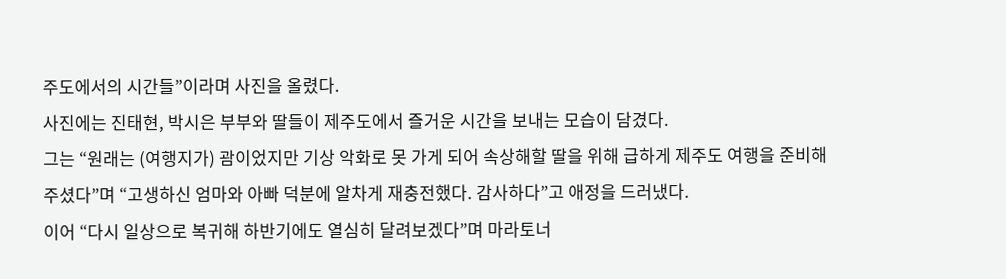주도에서의 시간들”이라며 사진을 올렸다.
사진에는 진태현, 박시은 부부와 딸들이 제주도에서 즐거운 시간을 보내는 모습이 담겼다.
그는 “원래는 (여행지가) 괌이었지만 기상 악화로 못 가게 되어 속상해할 딸을 위해 급하게 제주도 여행을 준비해 주셨다”며 “고생하신 엄마와 아빠 덕분에 알차게 재충전했다. 감사하다”고 애정을 드러냈다.
이어 “다시 일상으로 복귀해 하반기에도 열심히 달려보겠다”며 마라토너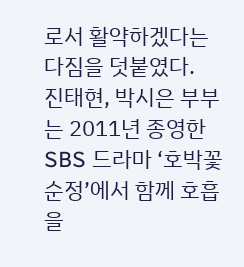로서 활약하겠다는 다짐을 덧붙였다.
진태현, 박시은 부부는 2011년 종영한 SBS 드라마 ‘호박꽃순정’에서 함께 호흡을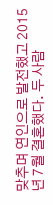맞추며 연인으로 발전했고 2015년 7월 결혼했다. 두 사람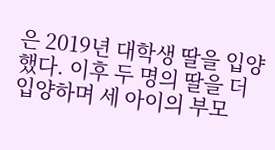은 2019년 대학생 딸을 입양했다. 이후 두 명의 딸을 더 입양하며 세 아이의 부모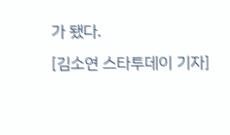가 됐다.
[김소연 스타투데이 기자]